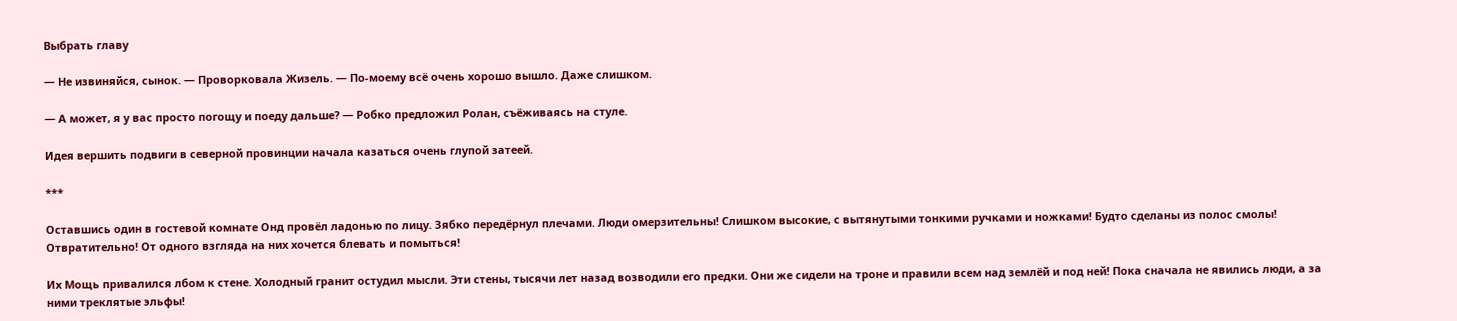Выбрать главу

— Не извиняйся, сынок. — Проворковала Жизель. — По-моему всё очень хорошо вышло. Даже слишком.

— А может, я у вас просто погощу и поеду дальше? — Робко предложил Ролан, съёживаясь на стуле.

Идея вершить подвиги в северной провинции начала казаться очень глупой затеей.

***

Оставшись один в гостевой комнате Онд провёл ладонью по лицу. Зябко передёрнул плечами. Люди омерзительны! Слишком высокие, с вытянутыми тонкими ручками и ножками! Будто сделаны из полос смолы! Отвратительно! От одного взгляда на них хочется блевать и помыться!

Их Мощь привалился лбом к стене. Холодный гранит остудил мысли. Эти стены, тысячи лет назад возводили его предки. Они же сидели на троне и правили всем над землёй и под ней! Пока сначала не явились люди, а за ними треклятые эльфы!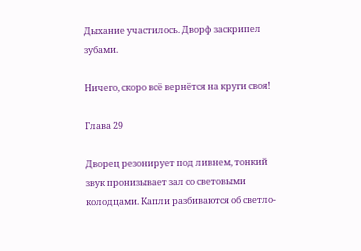Дыхание участилось. Дворф заскрипел зубами.

Ничего, скоро всё вернётся на круги своя!

Глава 29

Дворец резонирует под ливнем, тонкий звук пронизывает зал со световыми колодцами. Капли разбиваются об светло-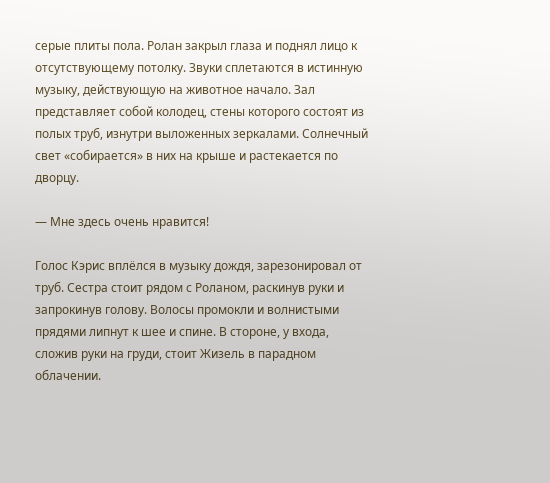серые плиты пола. Ролан закрыл глаза и поднял лицо к отсутствующему потолку. Звуки сплетаются в истинную музыку, действующую на животное начало. Зал представляет собой колодец, стены которого состоят из полых труб, изнутри выложенных зеркалами. Солнечный свет «собирается» в них на крыше и растекается по дворцу.

— Мне здесь очень нравится!

Голос Кэрис вплёлся в музыку дождя, зарезонировал от труб. Сестра стоит рядом с Роланом, раскинув руки и запрокинув голову. Волосы промокли и волнистыми прядями липнут к шее и спине. В стороне, у входа, сложив руки на груди, стоит Жизель в парадном облачении.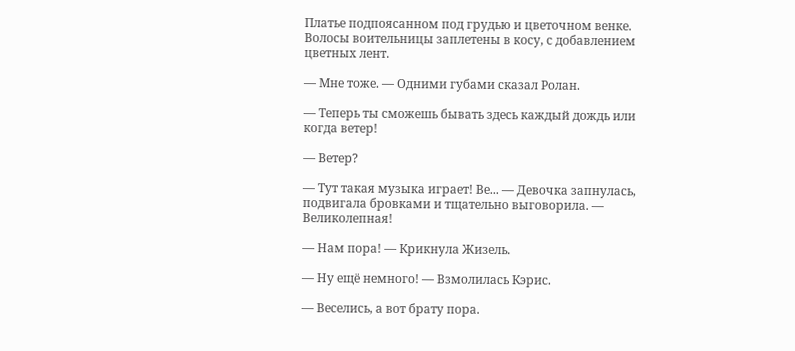Платье подпоясанном под грудью и цветочном венке. Волосы воительницы заплетены в косу, с добавлением цветных лент.

— Мне тоже. — Одними губами сказал Ролан.

— Теперь ты сможешь бывать здесь каждый дождь или когда ветер!

— Ветер?

— Тут такая музыка играет! Ве... — Девочка запнулась, подвигала бровками и тщательно выговорила. — Великолепная!

— Нам пора! — Крикнула Жизель.

— Ну ещё немного! — Взмолилась Кэрис.

— Веселись, а вот брату пора.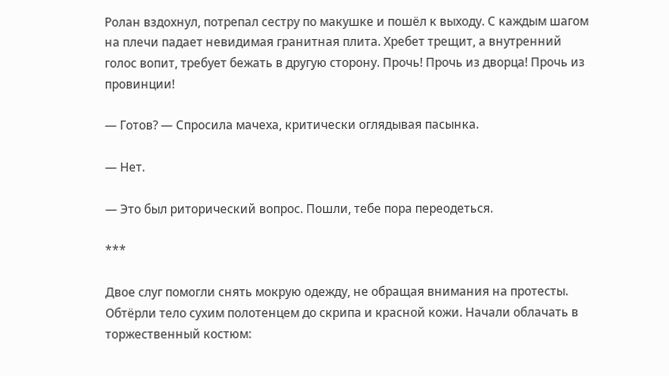Ролан вздохнул, потрепал сестру по макушке и пошёл к выходу. С каждым шагом на плечи падает невидимая гранитная плита. Хребет трещит, а внутренний голос вопит, требует бежать в другую сторону. Прочь! Прочь из дворца! Прочь из провинции!

— Готов? — Спросила мачеха, критически оглядывая пасынка.

— Нет.

— Это был риторический вопрос. Пошли, тебе пора переодеться.

***

Двое слуг помогли снять мокрую одежду, не обращая внимания на протесты. Обтёрли тело сухим полотенцем до скрипа и красной кожи. Начали облачать в торжественный костюм: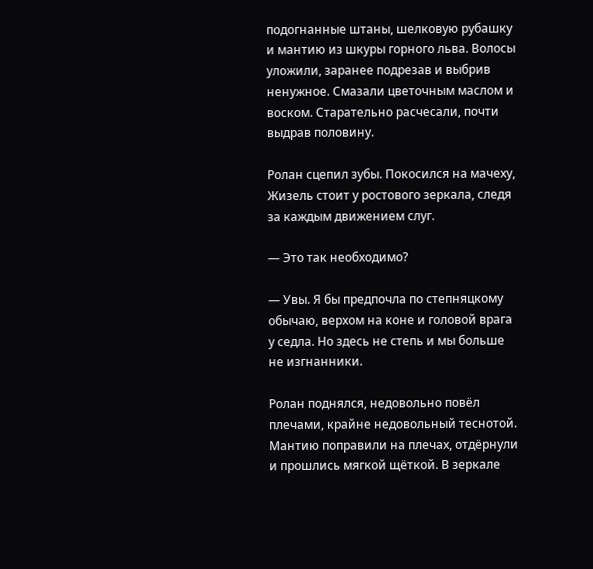подогнанные штаны, шелковую рубашку и мантию из шкуры горного льва. Волосы уложили, заранее подрезав и выбрив ненужное. Смазали цветочным маслом и воском. Старательно расчесали, почти выдрав половину.

Ролан сцепил зубы. Покосился на мачеху, Жизель стоит у ростового зеркала, следя за каждым движением слуг.

— Это так необходимо?

— Увы. Я бы предпочла по степняцкому обычаю, верхом на коне и головой врага у седла. Но здесь не степь и мы больше не изгнанники.

Ролан поднялся, недовольно повёл плечами, крайне недовольный теснотой. Мантию поправили на плечах, отдёрнули и прошлись мягкой щёткой. В зеркале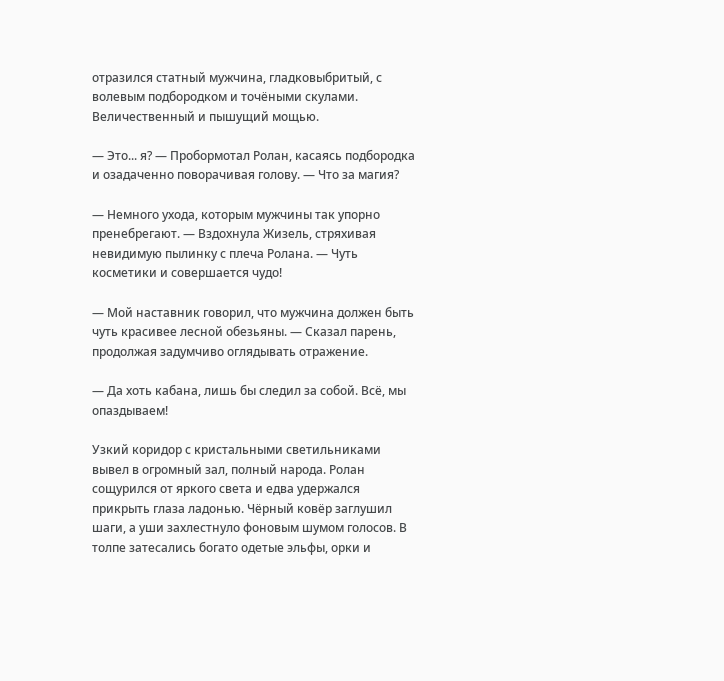отразился статный мужчина, гладковыбритый, с волевым подбородком и точёными скулами. Величественный и пышущий мощью.

— Это... я? — Пробормотал Ролан, касаясь подбородка и озадаченно поворачивая голову. — Что за магия?

— Немного ухода, которым мужчины так упорно пренебрегают. — Вздохнула Жизель, стряхивая невидимую пылинку с плеча Ролана. — Чуть косметики и совершается чудо!

— Мой наставник говорил, что мужчина должен быть чуть красивее лесной обезьяны. — Сказал парень, продолжая задумчиво оглядывать отражение.

— Да хоть кабана, лишь бы следил за собой. Всё, мы опаздываем!

Узкий коридор с кристальными светильниками вывел в огромный зал, полный народа. Ролан сощурился от яркого света и едва удержался прикрыть глаза ладонью. Чёрный ковёр заглушил шаги, а уши захлестнуло фоновым шумом голосов. В толпе затесались богато одетые эльфы, орки и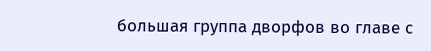большая группа дворфов во главе с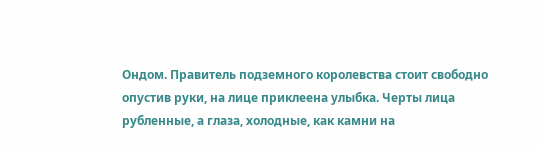Ондом. Правитель подземного королевства стоит свободно опустив руки, на лице приклеена улыбка. Черты лица рубленные, а глаза, холодные, как камни на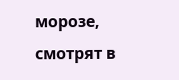морозе, смотрят в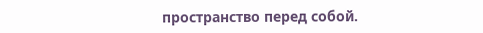пространство перед собой.